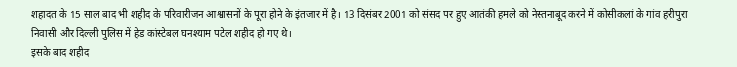शहादत के 15 साल बाद भी शहीद के परिवारीजन आश्वासनों के पूरा होने के इंतजार में है। 13 दिसंबर 2001 को संसद पर हुए आतंकी हमले को नेस्तनाबूद करने में कोसीकलां के गांव हरीपुरा निवासी और दिल्ली पुलिस में हेड कांस्टेबल घनश्याम पटेल शहीद हो गए थे।
इसके बाद शहीद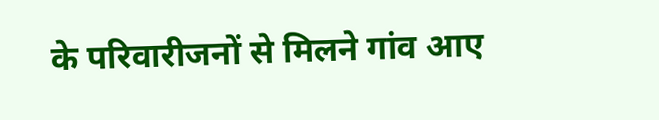के परिवारीजनों से मिलने गांव आए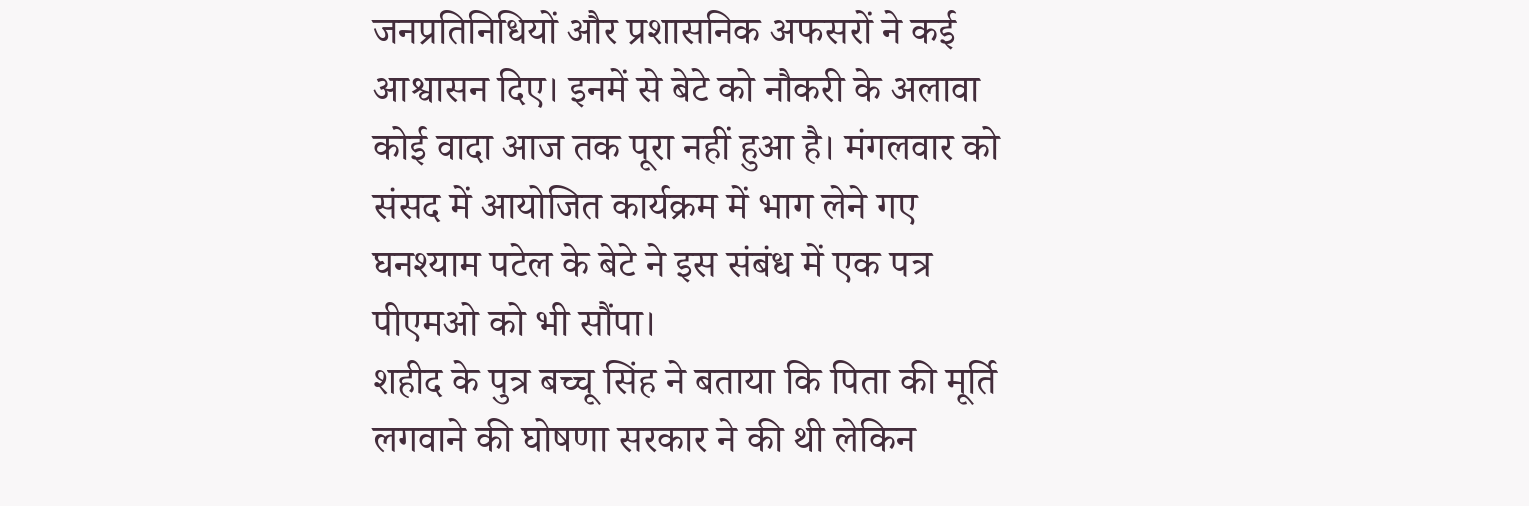जनप्रतिनिधियों और प्रशासनिक अफसरों ने कई आश्वासन दिए। इनमें से बेटे को नौकरी के अलावा कोई वादा आज तक पूरा नहीं हुआ है। मंगलवार को संसद में आयोजित कार्यक्रम में भाग लेने गए घनश्याम पटेल के बेटे ने इस संबंध में एक पत्र पीएमओ को भी सौंपा।
शहीद के पुत्र बच्चू सिंह ने बताया कि पिता की मूर्ति लगवाने की घोषणा सरकार ने की थी लेकिन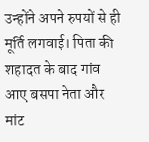उन्होंने अपने रुपयों से ही मूर्ति लगवाई। पिता की शहादत के बाद गांव आए बसपा नेता और मांट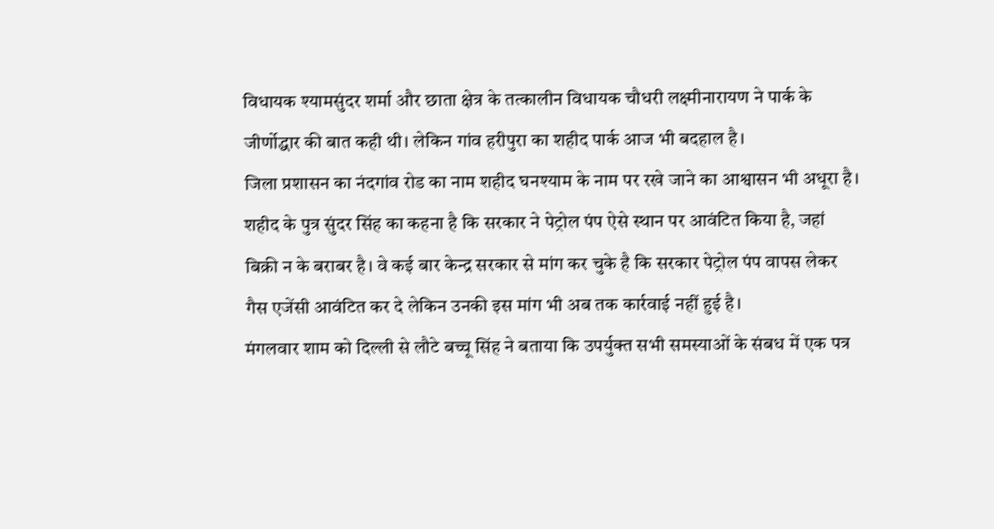विधायक श्यामसुंदर शर्मा और छाता क्षेत्र के तत्कालीन विधायक चौधरी लक्ष्मीनारायण ने पार्क के जीर्णोद्धार की बात कही थी। लेकिन गांव हरीपुरा का शहीद पार्क आज भी बदहाल है।
जिला प्रशासन का नंदगांव रोड का नाम शहीद घनश्याम के नाम पर रखे जाने का आश्वासन भी अधूरा है। शहीद के पुत्र सुंदर सिंह का कहना है कि सरकार ने पेट्रोल पंप ऐसे स्थान पर आवंटित किया है, जहां बिक्री न के बराबर है। वे कई बार केन्द्र सरकार से मांग कर चुके है कि सरकार पेट्रोल पंप वापस लेकर गैस एजेंसी आवंटित कर दे लेकिन उनकी इस मांग भी अब तक कार्रवाई नहीं हुई है।
मंगलवार शाम को दिल्ली से लौटे बच्चू सिंह ने बताया कि उपर्युक्त सभी समस्याओं के संबध में एक पत्र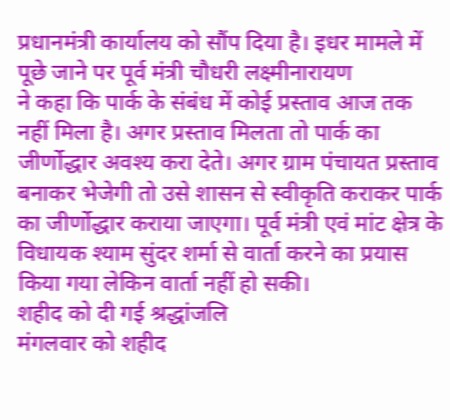प्रधानमंत्री कार्यालय को सौंप दिया है। इधर मामले में पूछे जाने पर पूर्व मंत्री चौधरी लक्ष्मीनारायण
ने कहा कि पार्क के संबंध में कोई प्रस्ताव आज तक नहीं मिला है। अगर प्रस्ताव मिलता तो पार्क का जीर्णोद्धार अवश्य करा देते। अगर ग्राम पंचायत प्रस्ताव बनाकर भेजेगी तो उसे शासन से स्वीकृति कराकर पार्क का जीर्णोद्धार कराया जाएगा। पूर्व मंत्री एवं मांट क्षेत्र के विधायक श्याम सुंदर शर्मा से वार्ता करने का प्रयास किया गया लेकिन वार्ता नहीं हो सकी।
शहीद को दी गई श्रद्धांजलि
मंगलवार को शहीद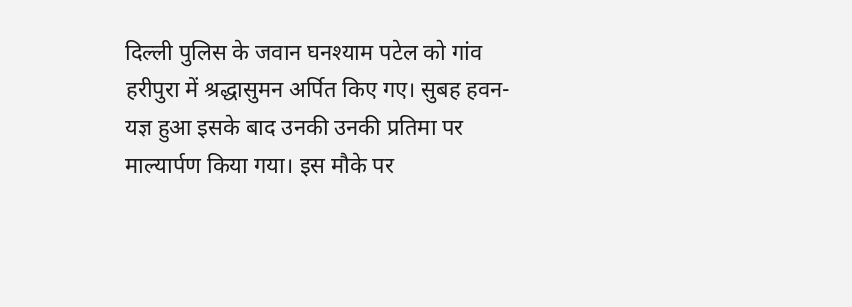दिल्ली पुलिस के जवान घनश्याम पटेल को गांव हरीपुरा में श्रद्धासुमन अर्पित किए गए। सुबह हवन-यज्ञ हुआ इसके बाद उनकी उनकी प्रतिमा पर माल्यार्पण किया गया। इस मौके पर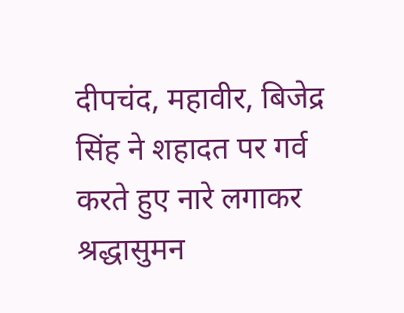दीपचंद, महावीर, बिजेद्र सिंह ने शहादत पर गर्व करते हुए नारे लगाकर श्रद्धासुमन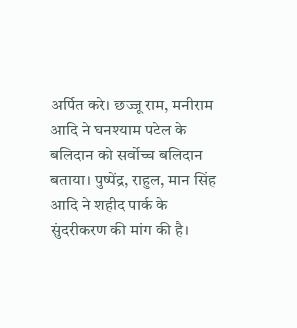अर्पित करे। छज्जू राम, मनीराम आदि ने घनश्याम पटेल के बलिदान को सर्वोच्च बलिदान बताया। पुष्पेंद्र, राहुल, मान सिंह आदि ने शहीद पार्क के सुंदरीकरण की मांग की है।